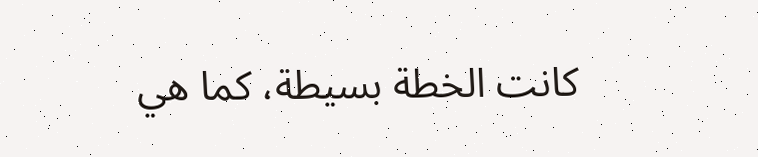كانت الخطة بسيطة، كما هي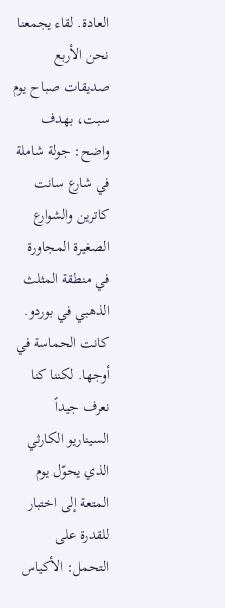العادة. لقاء يجمعنا نحن الأربع صديقات صباح يوم سبت، بهدف واضح: جولة شاملة في شارع سانت كاترين والشوارع الصغيرة المجاورة في منطقة المثلث الذهبي في بوردو. كانت الحماسة في أوجها. لكننا كنا نعرف جيداً السيناريو الكارثي الذي يحوّل يوم المتعة إلى اختبار للقدرة على التحمل: الأكياس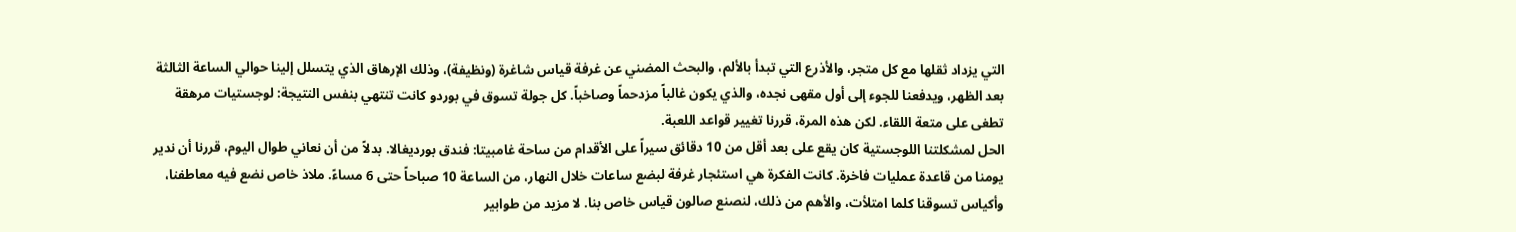التي يزداد ثقلها مع كل متجر، والأذرع التي تبدأ بالألم، والبحث المضني عن غرفة قياس شاغرة (ونظيفة)، وذلك الإرهاق الذي يتسلل إلينا حوالي الساعة الثالثة بعد الظهر، ويدفعنا للجوء إلى أول مقهى نجده، والذي يكون غالباً مزدحماً وصاخباً. كل جولة تسوق في بوردو كانت تنتهي بنفس النتيجة: لوجستيات مرهقة تطغى على متعة اللقاء. لكن هذه المرة، قررنا تغيير قواعد اللعبة.
الحل لمشكلتنا اللوجستية كان يقع على بعد أقل من 10 دقائق سيراً على الأقدام من ساحة غامبيتا: فندق بورديغالا. بدلاً من أن نعاني طوال اليوم، قررنا أن ندير يومنا من قاعدة عمليات فاخرة. كانت الفكرة هي استئجار غرفة لبضع ساعات خلال النهار، من الساعة 10 صباحاً حتى 6 مساءً. ملاذ خاص نضع فيه معاطفنا، وأكياس تسوقنا كلما امتلأت، والأهم من ذلك، لنصنع صالون قياس خاص بنا. لا مزيد من طوابير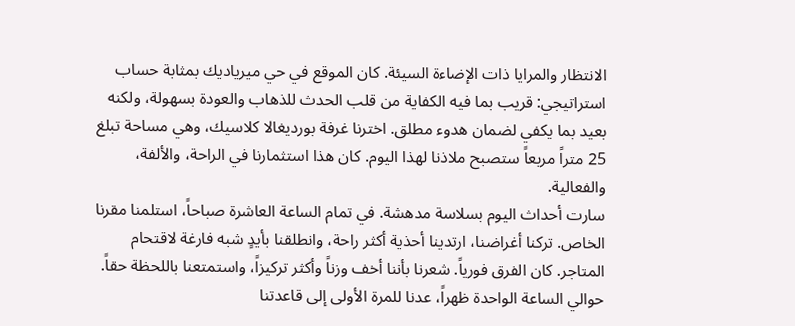الانتظار والمرايا ذات الإضاءة السيئة. كان الموقع في حي ميرياديك بمثابة حساب استراتيجي: قريب بما فيه الكفاية من قلب الحدث للذهاب والعودة بسهولة، ولكنه بعيد بما يكفي لضمان هدوء مطلق. اخترنا غرفة بورديغالا كلاسيك، وهي مساحة تبلغ 25 متراً مربعاً ستصبح ملاذنا لهذا اليوم. كان هذا استثمارنا في الراحة، والألفة، والفعالية.
سارت أحداث اليوم بسلاسة مدهشة. في تمام الساعة العاشرة صباحاً، استلمنا مقرنا الخاص. تركنا أغراضنا، ارتدينا أحذية أكثر راحة، وانطلقنا بأيدٍ شبه فارغة لاقتحام المتاجر. كان الفرق فورياً. شعرنا بأننا أخف وزناً وأكثر تركيزاً، واستمتعنا باللحظة حقاً. حوالي الساعة الواحدة ظهراً، عدنا للمرة الأولى إلى قاعدتنا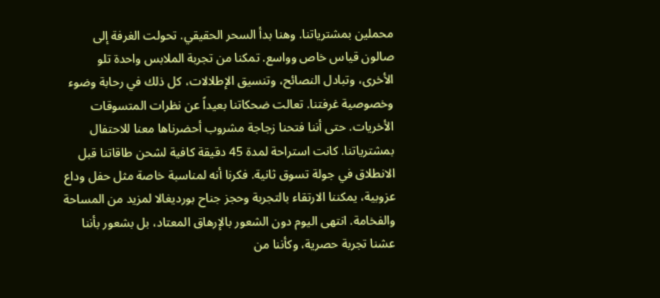محملين بمشترياتنا. وهنا بدأ السحر الحقيقي. تحولت الغرفة إلى صالون قياس خاص وواسع. تمكنا من تجربة الملابس واحدة تلو الأخرى، وتبادل النصائح، وتنسيق الإطلالات، كل ذلك في رحابة وضوء وخصوصية غرفتنا. تعالت ضحكاتنا بعيداً عن نظرات المتسوقات الأخريات. حتى أننا فتحنا زجاجة مشروب أحضرناها معنا للاحتفال بمشترياتنا. كانت استراحة لمدة 45 دقيقة كافية لشحن طاقاتنا قبل الانطلاق في جولة تسوق ثانية. فكرنا أنه لمناسبة خاصة مثل حفل وداع عزوبية، يمكننا الارتقاء بالتجربة وحجز جناح بورديغالا لمزيد من المساحة والفخامة. انتهى اليوم دون الشعور بالإرهاق المعتاد، بل بشعور بأننا عشنا تجربة حصرية، وكأننا من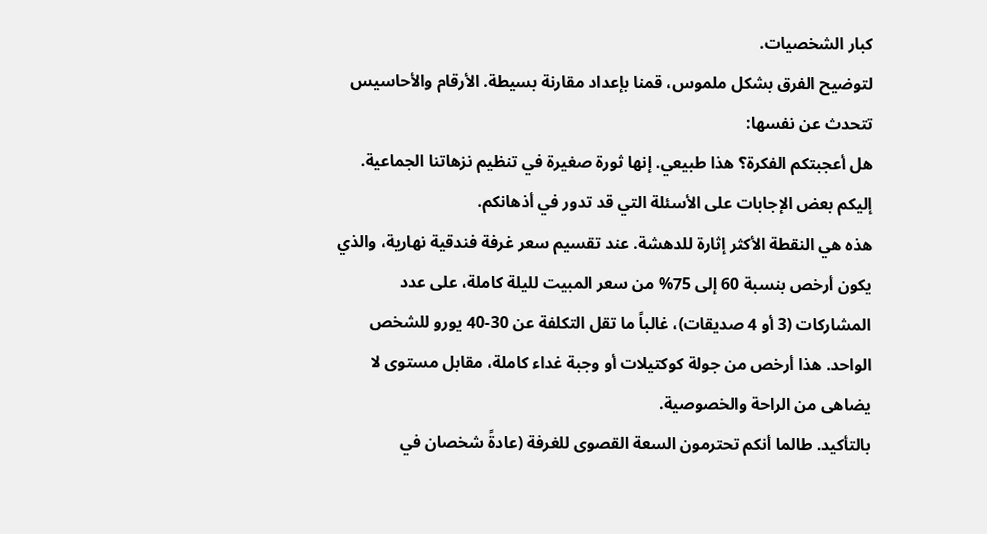كبار الشخصيات.
لتوضيح الفرق بشكل ملموس، قمنا بإعداد مقارنة بسيطة. الأرقام والأحاسيس تتحدث عن نفسها:
هل أعجبتكم الفكرة؟ هذا طبيعي. إنها ثورة صغيرة في تنظيم نزهاتنا الجماعية. إليكم بعض الإجابات على الأسئلة التي قد تدور في أذهانكم.
هذه هي النقطة الأكثر إثارة للدهشة. عند تقسيم سعر غرفة فندقية نهارية، والذي يكون أرخص بنسبة 60 إلى 75% من سعر المبيت لليلة كاملة، على عدد المشاركات (3 أو 4 صديقات)، غالباً ما تقل التكلفة عن 30-40 يورو للشخص الواحد. هذا أرخص من جولة كوكتيلات أو وجبة غداء كاملة، مقابل مستوى لا يضاهى من الراحة والخصوصية.
بالتأكيد. طالما أنكم تحترمون السعة القصوى للغرفة (عادةً شخصان في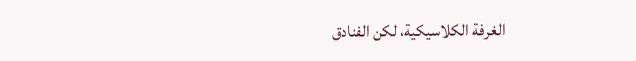الغرفة الكلاسيكية، لكن الفنادق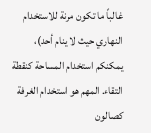غالباً ما تكون مرنة للاستخدام النهاري حيث لا ينام أحد)، يمكنكم استخدام المساحة كنقطة التقاء. المهم هو استخدام الغرفة كصالون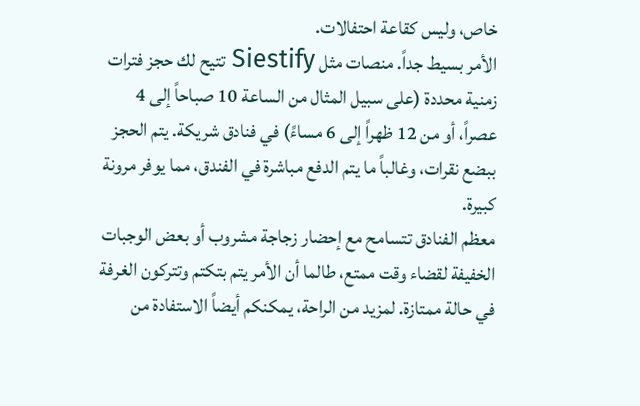خاص، وليس كقاعة احتفالات.
الأمر بسيط جداً. منصات مثل Siestify تتيح لك حجز فترات زمنية محددة (على سبيل المثال من الساعة 10 صباحاً إلى 4 عصراً، أو من 12 ظهراً إلى 6 مساءً) في فنادق شريكة. يتم الحجز ببضع نقرات، وغالباً ما يتم الدفع مباشرة في الفندق، مما يوفر مرونة كبيرة.
معظم الفنادق تتسامح مع إحضار زجاجة مشروب أو بعض الوجبات الخفيفة لقضاء وقت ممتع، طالما أن الأمر يتم بتكتم وتتركون الغرفة في حالة ممتازة. لمزيد من الراحة، يمكنكم أيضاً الاستفادة من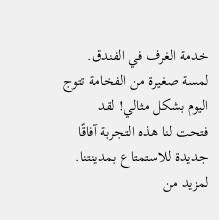خدمة الغرف في الفندق. لمسة صغيرة من الفخامة تتوج اليوم بشكل مثالي! لقد فتحت لنا هذه التجربة آفاقًا جديدة للاستمتاع بمدينتنا. لمزيد من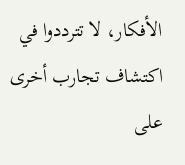الأفكار، لا تترددوا في اكتشاف تجارب أخرى على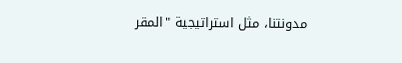مدونتنا، مثل استراتيجية "المقر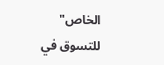الخاص" للتسوق في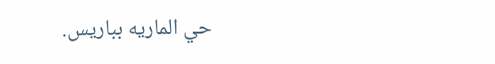حي الماريه بباريس.